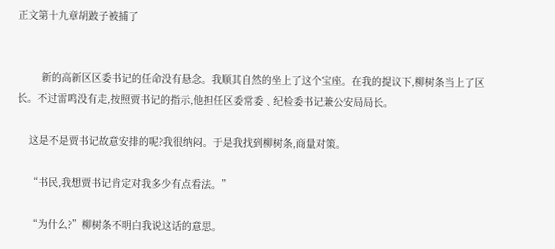正文第十九章胡跛子被捕了


        新的高新区区委书记的任命没有悬念。我顺其自然的坐上了这个宝座。在我的提议下,柳树条当上了区长。不过雷鸣没有走,按照贾书记的指示,他担任区委常委﹑纪检委书记兼公安局局长。

    这是不是贾书记故意安排的呢?我很纳闷。于是我找到柳树条,商量对策。

    “书民,我想贾书记肯定对我多少有点看法。”

    “为什么?”柳树条不明白我说这话的意思。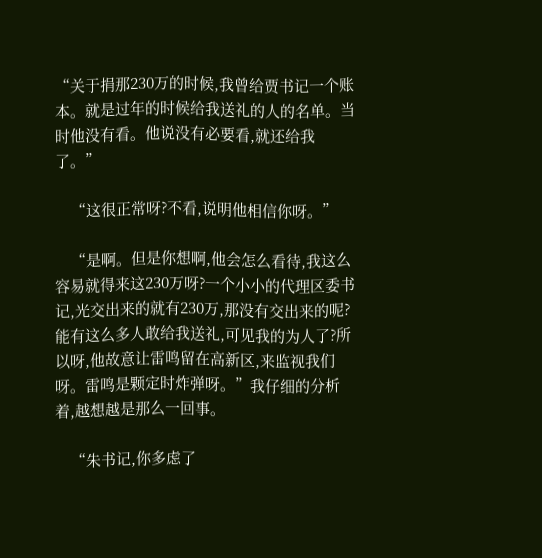“关于捐那230万的时候,我曾给贾书记一个账本。就是过年的时候给我送礼的人的名单。当时他没有看。他说没有必要看,就还给我了。”

    “这很正常呀?不看,说明他相信你呀。”

    “是啊。但是你想啊,他会怎么看待,我这么容易就得来这230万呀?一个小小的代理区委书记,光交出来的就有230万,那没有交出来的呢?能有这么多人敢给我送礼,可见我的为人了?所以呀,他故意让雷鸣留在高新区,来监视我们呀。雷鸣是颗定时炸弹呀。”我仔细的分析着,越想越是那么一回事。

    “朱书记,你多虑了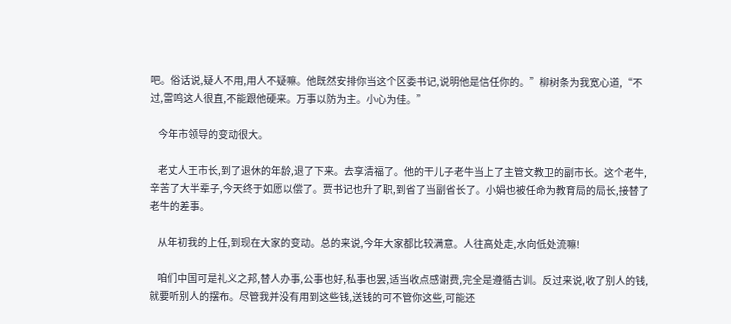吧。俗话说,疑人不用,用人不疑嘛。他既然安排你当这个区委书记,说明他是信任你的。”柳树条为我宽心道,“不过,雷鸣这人很直,不能跟他硬来。万事以防为主。小心为佳。”

    今年市领导的变动很大。

    老丈人王市长,到了退休的年龄,退了下来。去享清福了。他的干儿子老牛当上了主管文教卫的副市长。这个老牛,辛苦了大半辈子,今天终于如愿以偿了。贾书记也升了职,到省了当副省长了。小娟也被任命为教育局的局长,接替了老牛的差事。

    从年初我的上任,到现在大家的变动。总的来说,今年大家都比较满意。人往高处走,水向低处流嘛!

    咱们中国可是礼义之邦,替人办事,公事也好,私事也罢,适当收点感谢费,完全是遵循古训。反过来说,收了别人的钱,就要听别人的摆布。尽管我并没有用到这些钱,送钱的可不管你这些,可能还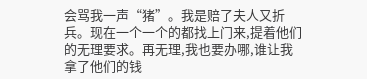会骂我一声“猪”。我是赔了夫人又折兵。现在一个一个的都找上门来,提着他们的无理要求。再无理,我也要办哪,谁让我拿了他们的钱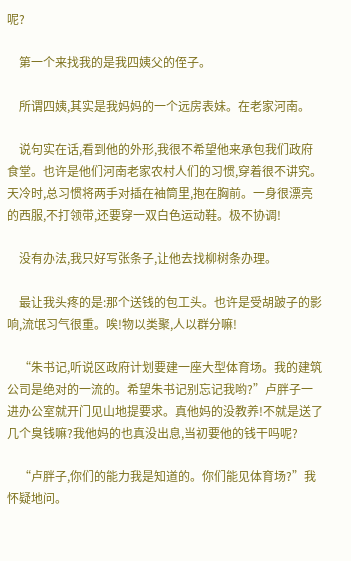呢?

    第一个来找我的是我四姨父的侄子。

    所谓四姨,其实是我妈妈的一个远房表妹。在老家河南。

    说句实在话,看到他的外形,我很不希望他来承包我们政府食堂。也许是他们河南老家农村人们的习惯,穿着很不讲究。天冷时,总习惯将两手对插在袖筒里,抱在胸前。一身很漂亮的西服,不打领带,还要穿一双白色运动鞋。极不协调!

    没有办法,我只好写张条子,让他去找柳树条办理。

    最让我头疼的是:那个送钱的包工头。也许是受胡跛子的影响,流氓习气很重。唉!物以类聚,人以群分嘛!

    “朱书记,听说区政府计划要建一座大型体育场。我的建筑公司是绝对的一流的。希望朱书记别忘记我哟?”卢胖子一进办公室就开门见山地提要求。真他妈的没教养!不就是送了几个臭钱嘛?我他妈的也真没出息,当初要他的钱干吗呢?

    “卢胖子,你们的能力我是知道的。你们能见体育场?”我怀疑地问。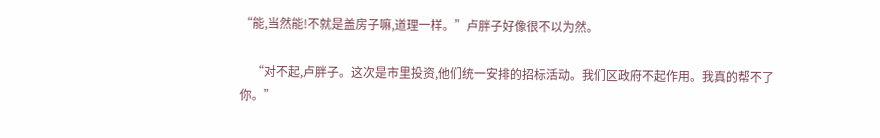“能,当然能!不就是盖房子嘛,道理一样。”卢胖子好像很不以为然。

    “对不起,卢胖子。这次是市里投资,他们统一安排的招标活动。我们区政府不起作用。我真的帮不了你。”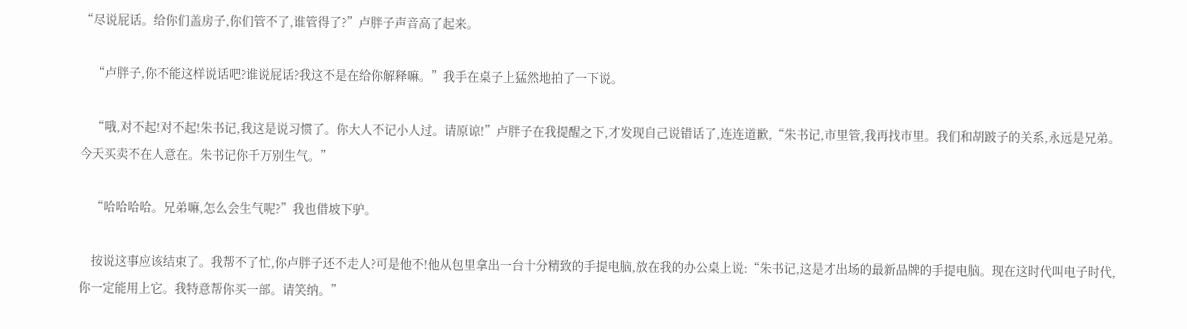“尽说屁话。给你们盖房子,你们管不了,谁管得了?”卢胖子声音高了起来。

    “卢胖子,你不能这样说话吧?谁说屁话?我这不是在给你解释嘛。”我手在桌子上猛然地拍了一下说。

    “哦,对不起!对不起!朱书记,我这是说习惯了。你大人不记小人过。请原谅!”卢胖子在我提醒之下,才发现自己说错话了,连连道歉,“朱书记,市里管,我再找市里。我们和胡跛子的关系,永远是兄弟。今天买卖不在人意在。朱书记你千万别生气。”

    “哈哈哈哈。兄弟嘛,怎么会生气呢?”我也借坡下驴。

    按说这事应该结束了。我帮不了忙,你卢胖子还不走人?可是他不!他从包里拿出一台十分精致的手提电脑,放在我的办公桌上说:“朱书记,这是才出场的最新品牌的手提电脑。现在这时代叫电子时代,你一定能用上它。我特意帮你买一部。请笑纳。”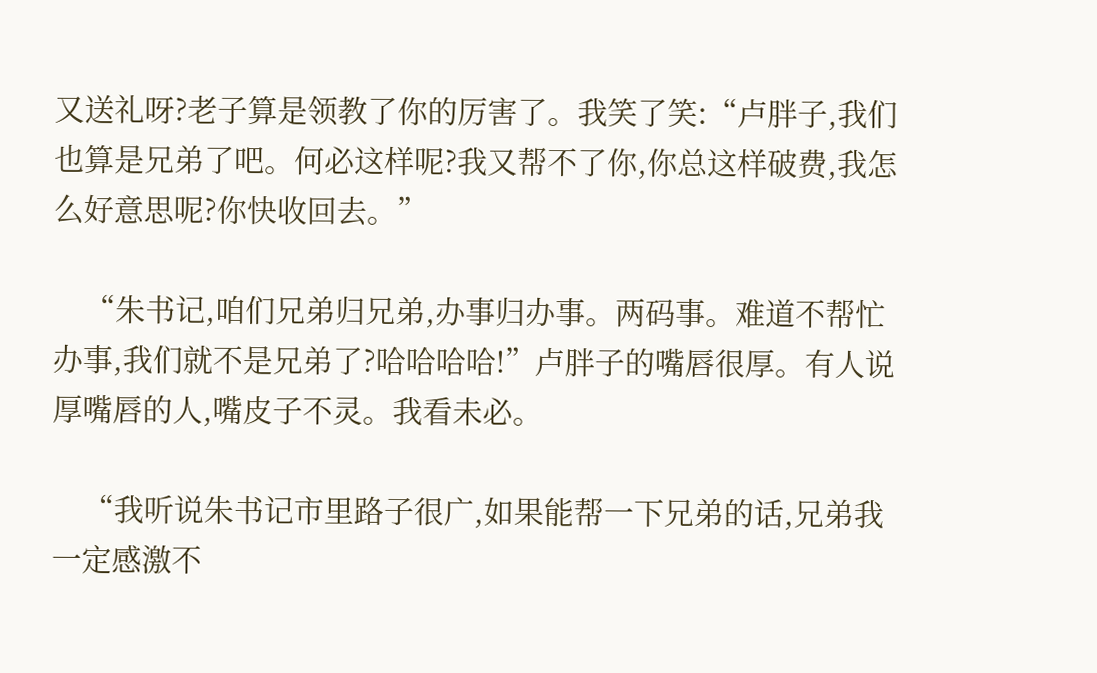又送礼呀?老子算是领教了你的厉害了。我笑了笑:“卢胖子,我们也算是兄弟了吧。何必这样呢?我又帮不了你,你总这样破费,我怎么好意思呢?你快收回去。”

    “朱书记,咱们兄弟归兄弟,办事归办事。两码事。难道不帮忙办事,我们就不是兄弟了?哈哈哈哈!”卢胖子的嘴唇很厚。有人说厚嘴唇的人,嘴皮子不灵。我看未必。

    “我听说朱书记市里路子很广,如果能帮一下兄弟的话,兄弟我一定感激不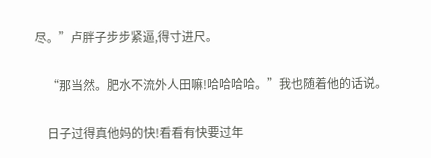尽。”卢胖子步步紧逼,得寸进尺。

    “那当然。肥水不流外人田嘛!哈哈哈哈。”我也随着他的话说。

    日子过得真他妈的快!看看有快要过年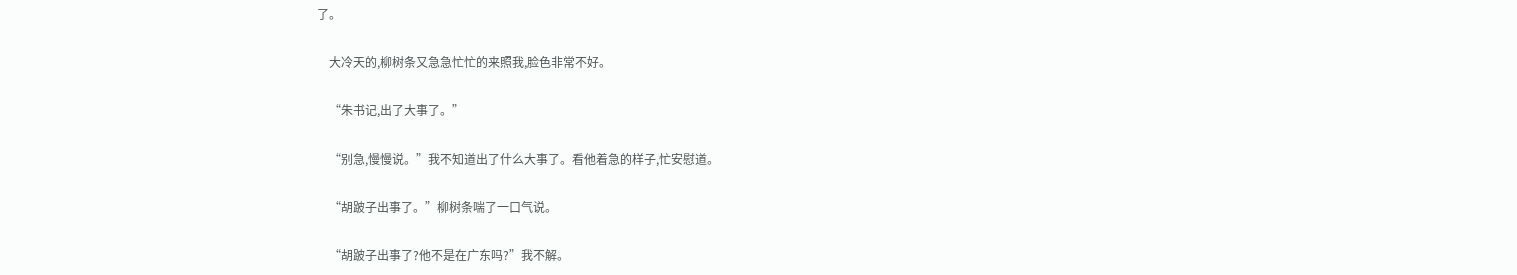了。

    大冷天的,柳树条又急急忙忙的来照我,脸色非常不好。

    “朱书记,出了大事了。”

    “别急,慢慢说。”我不知道出了什么大事了。看他着急的样子,忙安慰道。

    “胡跛子出事了。”柳树条喘了一口气说。

    “胡跛子出事了?他不是在广东吗?”我不解。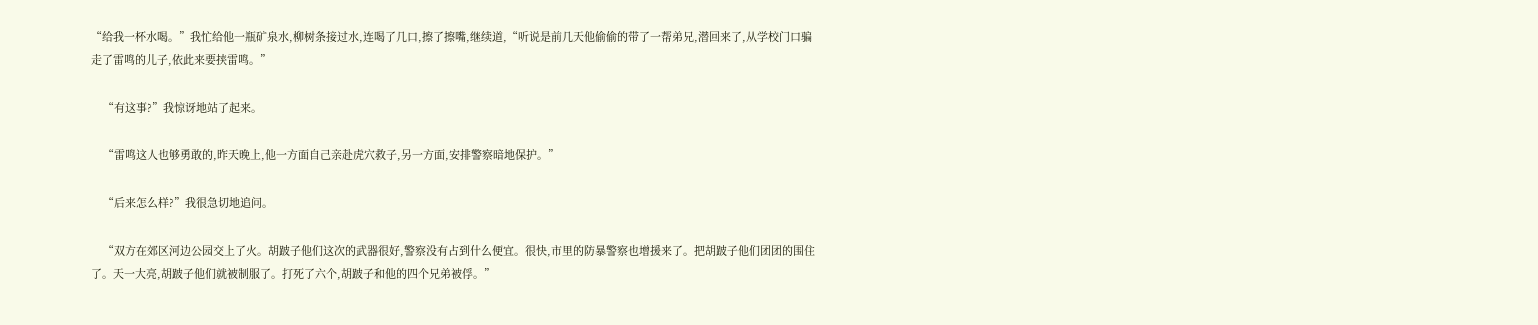“给我一杯水喝。”我忙给他一瓶矿泉水,柳树条接过水,连喝了几口,擦了擦嘴,继续道,“听说是前几天他偷偷的带了一帮弟兄,潜回来了,从学校门口骗走了雷鸣的儿子,依此来要挟雷鸣。”

    “有这事?”我惊讶地站了起来。

    “雷鸣这人也够勇敢的,昨天晚上,他一方面自己亲赴虎穴救子,另一方面,安排警察暗地保护。”

    “后来怎么样?”我很急切地追问。

    “双方在郊区河边公园交上了火。胡跛子他们这次的武器很好,警察没有占到什么便宜。很快,市里的防暴警察也增援来了。把胡跛子他们团团的围住了。天一大亮,胡跛子他们就被制服了。打死了六个,胡跛子和他的四个兄弟被俘。”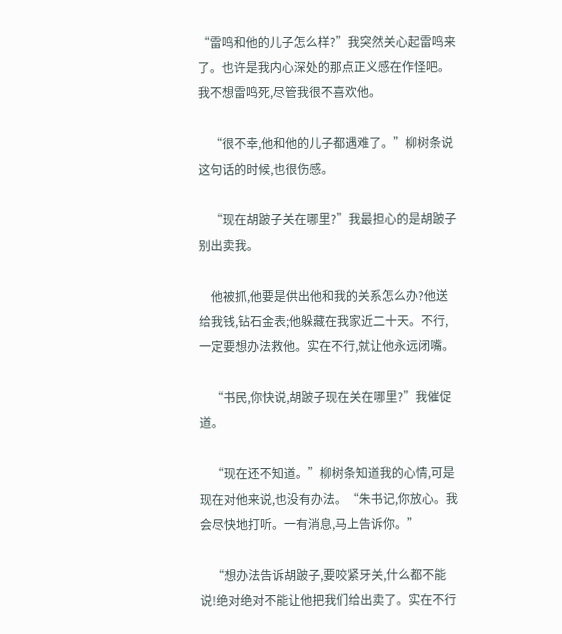“雷鸣和他的儿子怎么样?”我突然关心起雷鸣来了。也许是我内心深处的那点正义感在作怪吧。我不想雷鸣死,尽管我很不喜欢他。

    “很不幸,他和他的儿子都遇难了。”柳树条说这句话的时候,也很伤感。

    “现在胡跛子关在哪里?”我最担心的是胡跛子别出卖我。

    他被抓,他要是供出他和我的关系怎么办?他送给我钱,钻石金表;他躲藏在我家近二十天。不行,一定要想办法救他。实在不行,就让他永远闭嘴。

    “书民,你快说,胡跛子现在关在哪里?”我催促道。

    “现在还不知道。”柳树条知道我的心情,可是现在对他来说,也没有办法。“朱书记,你放心。我会尽快地打听。一有消息,马上告诉你。”

    “想办法告诉胡跛子,要咬紧牙关,什么都不能说!绝对绝对不能让他把我们给出卖了。实在不行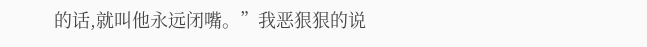的话,就叫他永远闭嘴。”我恶狠狠的说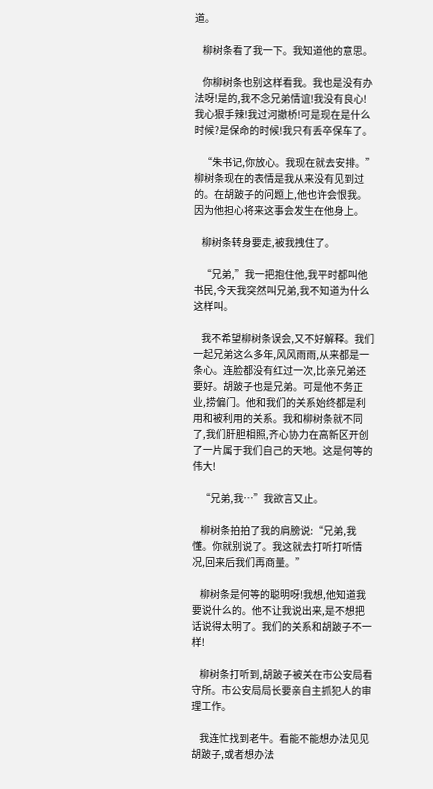道。

    柳树条看了我一下。我知道他的意思。

    你柳树条也别这样看我。我也是没有办法呀!是的,我不念兄弟情谊!我没有良心!我心狠手辣!我过河撤桥!可是现在是什么时候?是保命的时候!我只有丢卒保车了。

    “朱书记,你放心。我现在就去安排。”柳树条现在的表情是我从来没有见到过的。在胡跛子的问题上,他也许会恨我。因为他担心将来这事会发生在他身上。

    柳树条转身要走,被我拽住了。

    “兄弟,”我一把抱住他,我平时都叫他书民,今天我突然叫兄弟,我不知道为什么这样叫。

    我不希望柳树条误会,又不好解释。我们一起兄弟这么多年,风风雨雨,从来都是一条心。连脸都没有红过一次,比亲兄弟还要好。胡跛子也是兄弟。可是他不务正业,捞偏门。他和我们的关系始终都是利用和被利用的关系。我和柳树条就不同了,我们肝胆相照,齐心协力在高新区开创了一片属于我们自己的天地。这是何等的伟大!

    “兄弟,我…”我欲言又止。

    柳树条拍拍了我的肩膀说:“兄弟,我懂。你就别说了。我这就去打听打听情况,回来后我们再商量。”

    柳树条是何等的聪明呀!我想,他知道我要说什么的。他不让我说出来,是不想把话说得太明了。我们的关系和胡跛子不一样!

    柳树条打听到,胡跛子被关在市公安局看守所。市公安局局长要亲自主抓犯人的审理工作。

    我连忙找到老牛。看能不能想办法见见胡跛子,或者想办法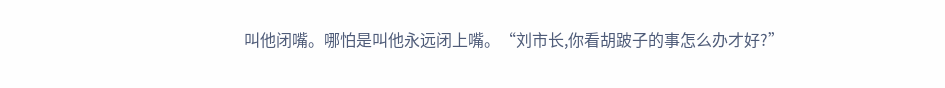叫他闭嘴。哪怕是叫他永远闭上嘴。“刘市长,你看胡跛子的事怎么办才好?”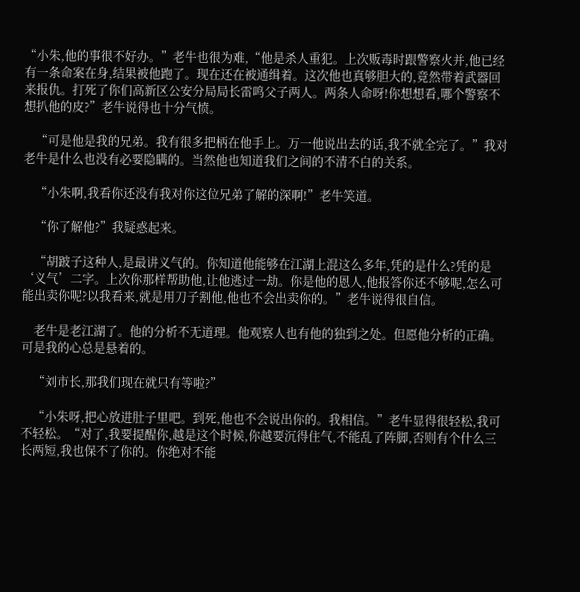“小朱,他的事很不好办。”老牛也很为难,“他是杀人重犯。上次贩毒时跟警察火并,他已经有一条命案在身,结果被他跑了。现在还在被通缉着。这次他也真够胆大的,竟然带着武器回来报仇。打死了你们高新区公安分局局长雷鸣父子两人。两条人命呀!你想想看,哪个警察不想扒他的皮?”老牛说得也十分气愤。

    “可是他是我的兄弟。我有很多把柄在他手上。万一他说出去的话,我不就全完了。”我对老牛是什么也没有必要隐瞒的。当然他也知道我们之间的不清不白的关系。

    “小朱啊,我看你还没有我对你这位兄弟了解的深啊!”老牛笑道。

    “你了解他?”我疑惑起来。

    “胡跛子这种人,是最讲义气的。你知道他能够在江湖上混这么多年,凭的是什么?凭的是‘义气’二字。上次你那样帮助他,让他逃过一劫。你是他的恩人,他报答你还不够呢,怎么可能出卖你呢?以我看来,就是用刀子割他,他也不会出卖你的。”老牛说得很自信。

    老牛是老江湖了。他的分析不无道理。他观察人也有他的独到之处。但愿他分析的正确。可是我的心总是悬着的。

    “刘市长,那我们现在就只有等啦?”

    “小朱呀,把心放进肚子里吧。到死,他也不会说出你的。我相信。”老牛显得很轻松,我可不轻松。“对了,我要提醒你,越是这个时候,你越要沉得住气,不能乱了阵脚,否则有个什么三长两短,我也保不了你的。你绝对不能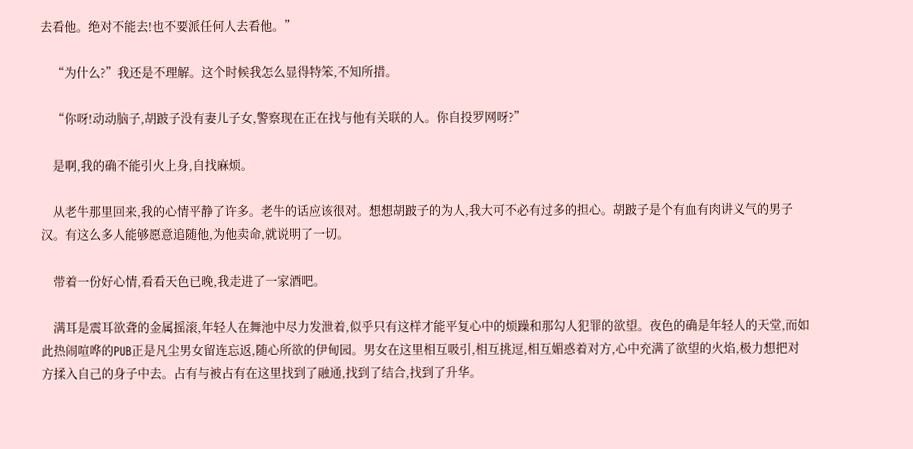去看他。绝对不能去!也不要派任何人去看他。”

    “为什么?”我还是不理解。这个时候我怎么显得特笨,不知所措。

    “你呀!动动脑子,胡跛子没有妻儿子女,警察现在正在找与他有关联的人。你自投罗网呀?”

    是啊,我的确不能引火上身,自找麻烦。

    从老牛那里回来,我的心情平静了许多。老牛的话应该很对。想想胡跛子的为人,我大可不必有过多的担心。胡跛子是个有血有肉讲义气的男子汉。有这么多人能够愿意追随他,为他卖命,就说明了一切。

    带着一份好心情,看看天色已晚,我走进了一家酒吧。

    满耳是震耳欲聋的金属摇滚,年轻人在舞池中尽力发泄着,似乎只有这样才能平复心中的烦躁和那勾人犯罪的欲望。夜色的确是年轻人的天堂,而如此热闹喧哗的PUB正是凡尘男女留连忘返,随心所欲的伊甸园。男女在这里相互吸引,相互挑逗,相互媚惑着对方,心中充满了欲望的火焰,极力想把对方揉入自己的身子中去。占有与被占有在这里找到了融通,找到了结合,找到了升华。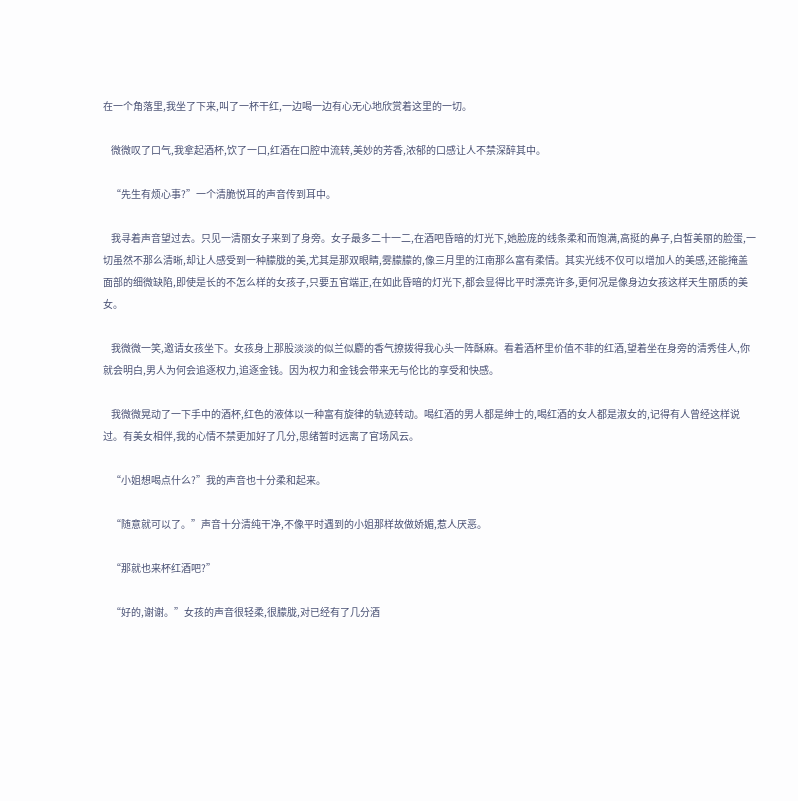在一个角落里,我坐了下来,叫了一杯干红,一边喝一边有心无心地欣赏着这里的一切。

    微微叹了口气,我拿起酒杯,饮了一口,红酒在口腔中流转,美妙的芳香,浓郁的口感让人不禁深醉其中。

    “先生有烦心事?”一个清脆悦耳的声音传到耳中。

    我寻着声音望过去。只见一清丽女子来到了身旁。女子最多二十一二,在酒吧昏暗的灯光下,她脸庞的线条柔和而饱满,高挺的鼻子,白皙美丽的脸蛋,一切虽然不那么清晰,却让人感受到一种朦胧的美,尤其是那双眼睛,雾朦朦的,像三月里的江南那么富有柔情。其实光线不仅可以增加人的美感,还能掩盖面部的细微缺陷,即使是长的不怎么样的女孩子,只要五官端正,在如此昏暗的灯光下,都会显得比平时漂亮许多,更何况是像身边女孩这样天生丽质的美女。

    我微微一笑,邀请女孩坐下。女孩身上那股淡淡的似兰似麝的香气撩拨得我心头一阵酥麻。看着酒杯里价值不菲的红酒,望着坐在身旁的清秀佳人,你就会明白,男人为何会追逐权力,追逐金钱。因为权力和金钱会带来无与伦比的享受和快感。

    我微微晃动了一下手中的酒杯,红色的液体以一种富有旋律的轨迹转动。喝红酒的男人都是绅士的,喝红酒的女人都是淑女的,记得有人曾经这样说过。有美女相伴,我的心情不禁更加好了几分,思绪暂时远离了官场风云。

    “小姐想喝点什么?”我的声音也十分柔和起来。

    “随意就可以了。”声音十分清纯干净,不像平时遇到的小姐那样故做娇媚,惹人厌恶。

    “那就也来杯红酒吧?”

    “好的,谢谢。”女孩的声音很轻柔,很朦胧,对已经有了几分酒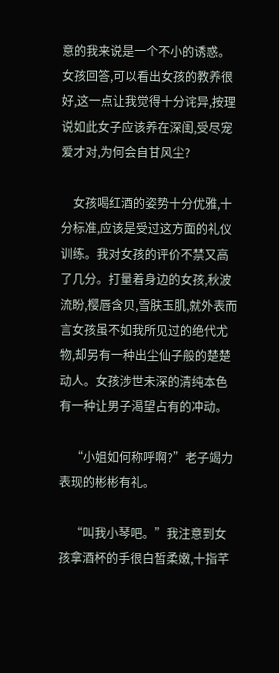意的我来说是一个不小的诱惑。女孩回答,可以看出女孩的教养很好,这一点让我觉得十分诧异,按理说如此女子应该养在深闺,受尽宠爱才对,为何会自甘风尘?

    女孩喝红酒的姿势十分优雅,十分标准,应该是受过这方面的礼仪训练。我对女孩的评价不禁又高了几分。打量着身边的女孩,秋波流盼,樱唇含贝,雪肤玉肌,就外表而言女孩虽不如我所见过的绝代尤物,却另有一种出尘仙子般的楚楚动人。女孩涉世未深的清纯本色有一种让男子渴望占有的冲动。

    “小姐如何称呼啊?”老子竭力表现的彬彬有礼。

    “叫我小琴吧。”我注意到女孩拿酒杯的手很白皙柔嫩,十指芊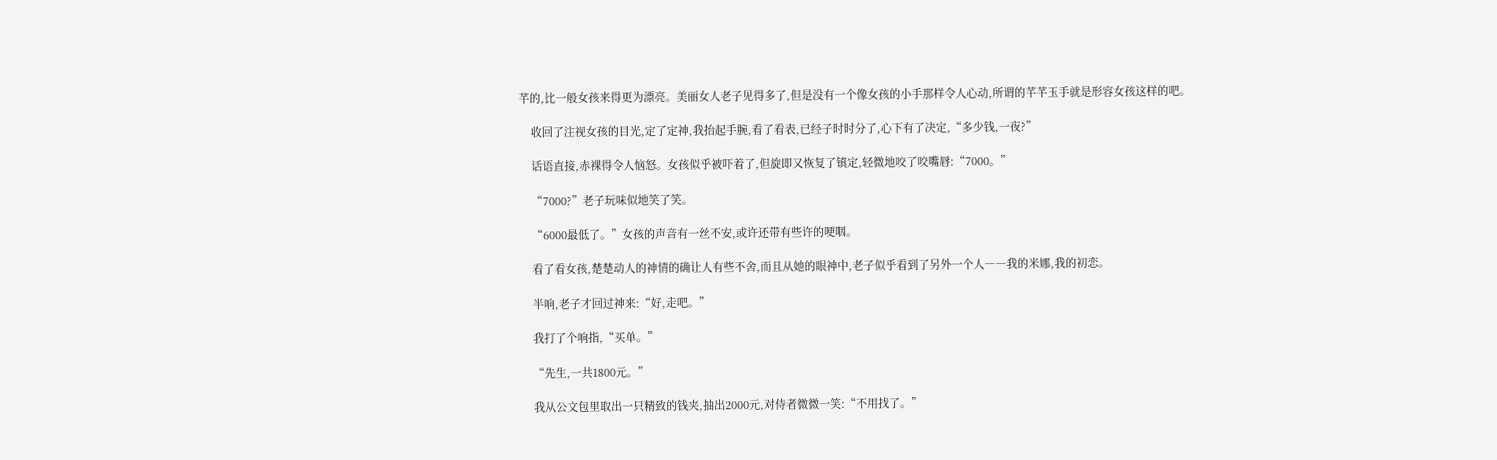芊的,比一般女孩来得更为漂亮。美丽女人老子见得多了,但是没有一个像女孩的小手那样令人心动,所谓的芊芊玉手就是形容女孩这样的吧。

    收回了注视女孩的目光,定了定神,我抬起手腕,看了看表,已经子时时分了,心下有了决定,“多少钱,一夜?”

    话语直接,赤裸得令人恼怒。女孩似乎被吓着了,但旋即又恢复了镇定,轻微地咬了咬嘴唇:“7000。”

    “7000?”老子玩味似地笑了笑。

    “6000最低了。”女孩的声音有一丝不安,或许还带有些许的哽咽。

    看了看女孩,楚楚动人的神情的确让人有些不舍,而且从她的眼神中,老子似乎看到了另外一个人――我的米娜,我的初恋。

    半响,老子才回过神来:“好,走吧。”

    我打了个响指,“买单。”

    “先生,一共1800元。”

    我从公文包里取出一只精致的钱夹,抽出2000元,对侍者微微一笑:“不用找了。”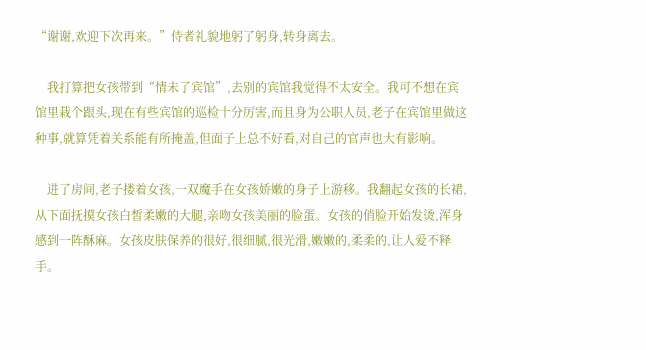“谢谢,欢迎下次再来。”侍者礼貌地躬了躬身,转身离去。

    我打算把女孩带到“情未了宾馆”,去别的宾馆我觉得不太安全。我可不想在宾馆里栽个跟头,现在有些宾馆的巡检十分厉害,而且身为公职人员,老子在宾馆里做这种事,就算凭着关系能有所掩盖,但面子上总不好看,对自己的官声也大有影响。

    进了房间,老子搂着女孩,一双魔手在女孩娇嫩的身子上游移。我翻起女孩的长裙,从下面抚摸女孩白皙柔嫩的大腿,亲吻女孩美丽的脸蛋。女孩的俏脸开始发烫,浑身感到一阵酥麻。女孩皮肤保养的很好,很细腻,很光滑,嫩嫩的,柔柔的,让人爱不释手。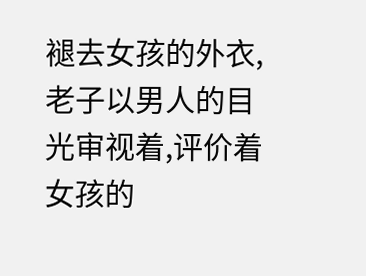褪去女孩的外衣,老子以男人的目光审视着,评价着女孩的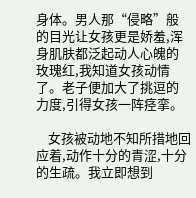身体。男人那“侵略”般的目光让女孩更是娇羞,浑身肌肤都泛起动人心魄的玫瑰红,我知道女孩动情了。老子便加大了挑逗的力度,引得女孩一阵痉挛。

    女孩被动地不知所措地回应着,动作十分的青涩,十分的生疏。我立即想到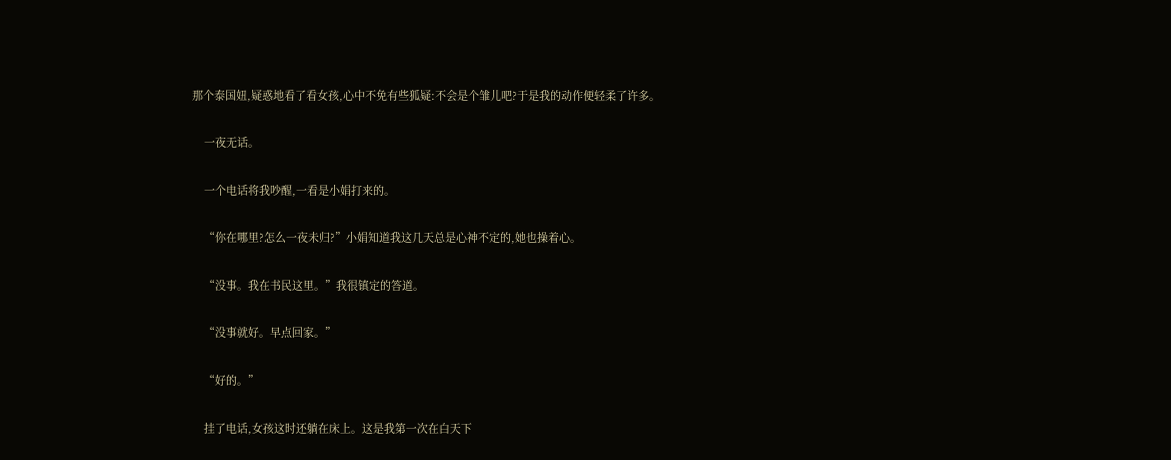那个泰国妞,疑惑地看了看女孩,心中不免有些狐疑:不会是个雏儿吧?于是我的动作便轻柔了许多。

    一夜无话。

    一个电话将我吵醒,一看是小娟打来的。

    “你在哪里?怎么一夜未归?”小娟知道我这几天总是心神不定的,她也操着心。

    “没事。我在书民这里。”我很镇定的答道。

    “没事就好。早点回家。”

    “好的。”

    挂了电话,女孩这时还躺在床上。这是我第一次在白天下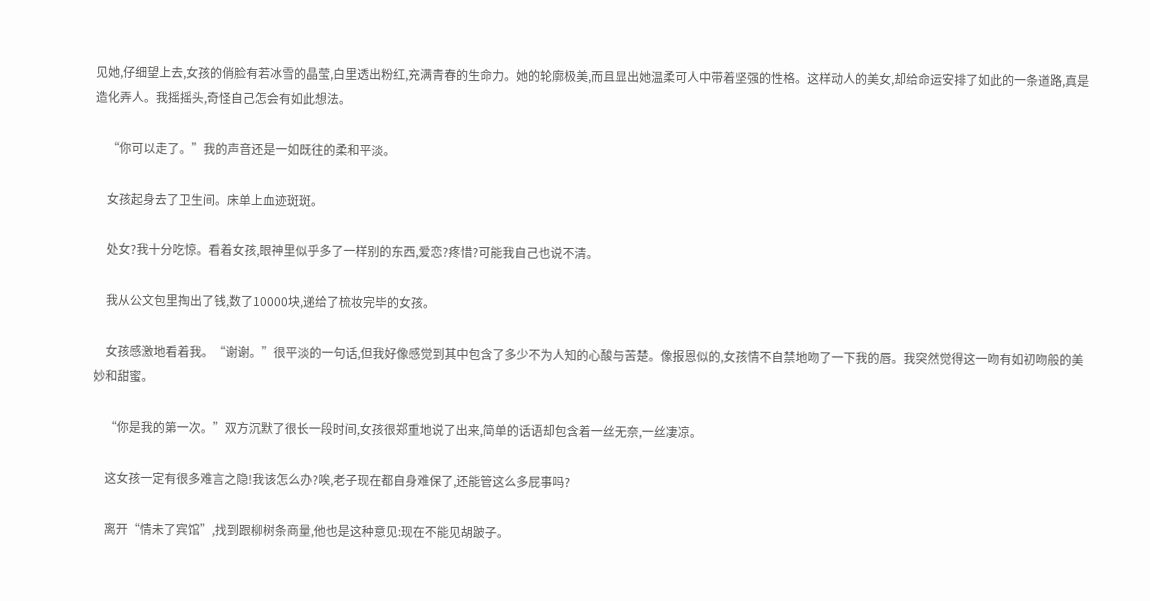见她,仔细望上去,女孩的俏脸有若冰雪的晶莹,白里透出粉红,充满青春的生命力。她的轮廓极美,而且显出她温柔可人中带着坚强的性格。这样动人的美女,却给命运安排了如此的一条道路,真是造化弄人。我摇摇头,奇怪自己怎会有如此想法。

    “你可以走了。”我的声音还是一如既往的柔和平淡。

    女孩起身去了卫生间。床单上血迹斑斑。

    处女?我十分吃惊。看着女孩,眼神里似乎多了一样别的东西,爱恋?疼惜?可能我自己也说不清。

    我从公文包里掏出了钱,数了10000块,递给了梳妆完毕的女孩。

    女孩感激地看着我。“谢谢。”很平淡的一句话,但我好像感觉到其中包含了多少不为人知的心酸与苦楚。像报恩似的,女孩情不自禁地吻了一下我的唇。我突然觉得这一吻有如初吻般的美妙和甜蜜。

    “你是我的第一次。”双方沉默了很长一段时间,女孩很郑重地说了出来,简单的话语却包含着一丝无奈,一丝凄凉。

    这女孩一定有很多难言之隐!我该怎么办?唉,老子现在都自身难保了,还能管这么多屁事吗?

    离开“情未了宾馆”,找到跟柳树条商量,他也是这种意见:现在不能见胡跛子。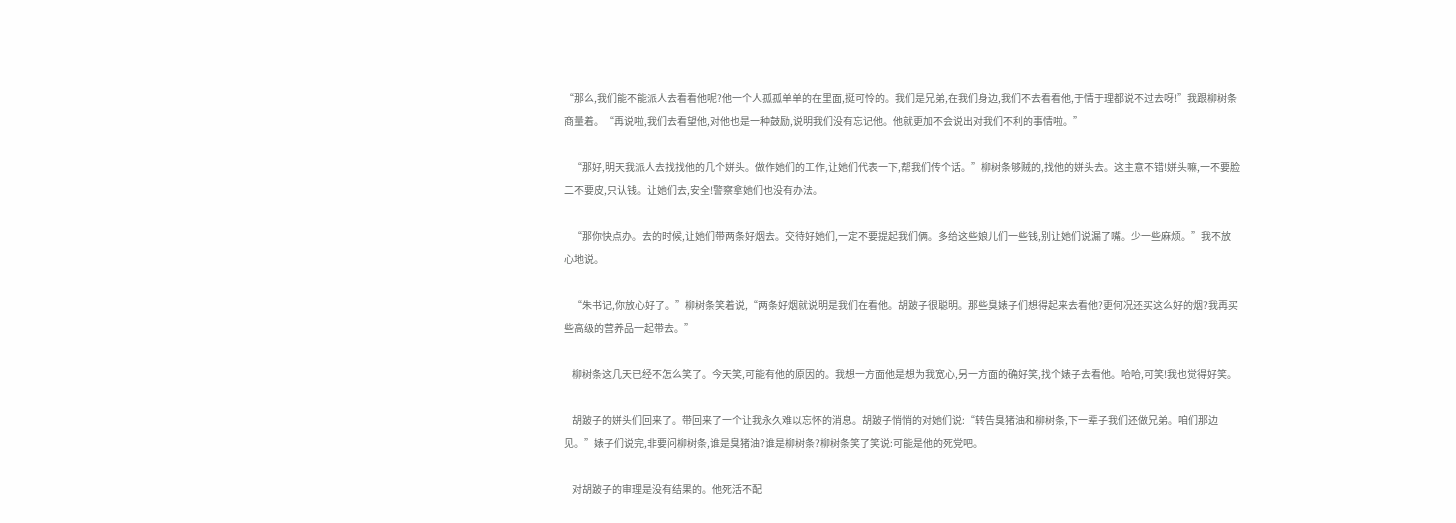“那么,我们能不能派人去看看他呢?他一个人孤孤单单的在里面,挺可怜的。我们是兄弟,在我们身边,我们不去看看他,于情于理都说不过去呀!”我跟柳树条商量着。“再说啦,我们去看望他,对他也是一种鼓励,说明我们没有忘记他。他就更加不会说出对我们不利的事情啦。”

    “那好,明天我派人去找找他的几个姘头。做作她们的工作,让她们代表一下,帮我们传个话。”柳树条够贼的,找他的姘头去。这主意不错!姘头嘛,一不要脸二不要皮,只认钱。让她们去,安全!警察拿她们也没有办法。

    “那你快点办。去的时候,让她们带两条好烟去。交待好她们,一定不要提起我们俩。多给这些娘儿们一些钱,别让她们说漏了嘴。少一些麻烦。”我不放心地说。

    “朱书记,你放心好了。”柳树条笑着说,“两条好烟就说明是我们在看他。胡跛子很聪明。那些臭婊子们想得起来去看他?更何况还买这么好的烟?我再买些高级的营养品一起带去。”

    柳树条这几天已经不怎么笑了。今天笑,可能有他的原因的。我想一方面他是想为我宽心,另一方面的确好笑,找个婊子去看他。哈哈,可笑!我也觉得好笑。

    胡跛子的姘头们回来了。带回来了一个让我永久难以忘怀的消息。胡跛子悄悄的对她们说:“转告臭猪油和柳树条,下一辈子我们还做兄弟。咱们那边见。”婊子们说完,非要问柳树条,谁是臭猪油?谁是柳树条?柳树条笑了笑说:可能是他的死党吧。

    对胡跛子的审理是没有结果的。他死活不配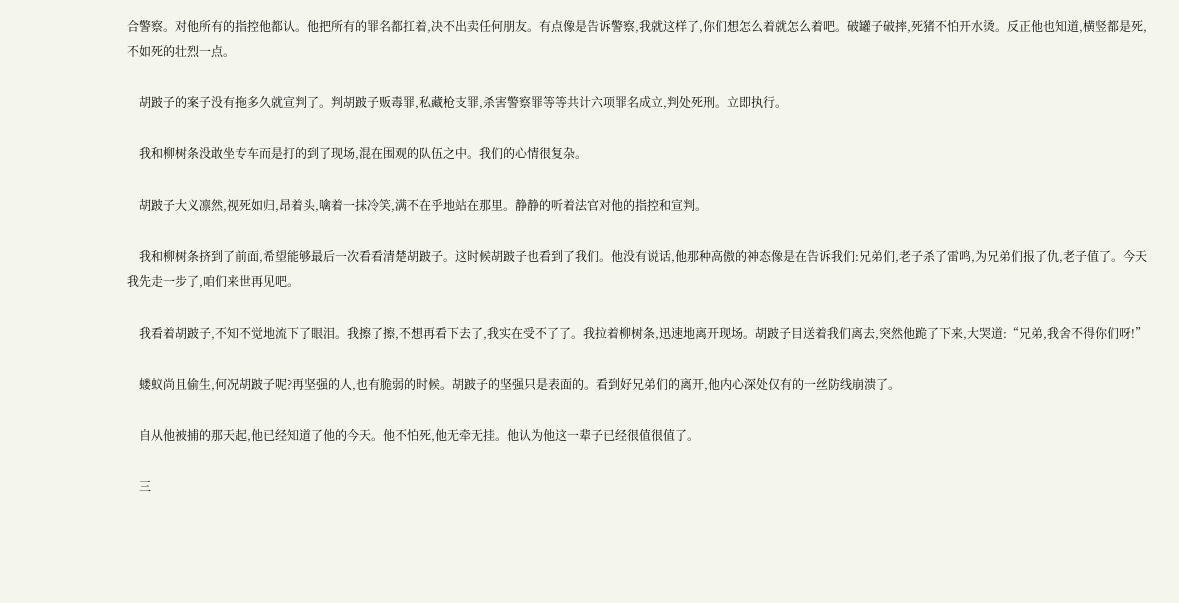合警察。对他所有的指控他都认。他把所有的罪名都扛着,决不出卖任何朋友。有点像是告诉警察,我就这样了,你们想怎么着就怎么着吧。破罐子破摔,死猪不怕开水烫。反正他也知道,横竖都是死,不如死的壮烈一点。

    胡跛子的案子没有拖多久就宣判了。判胡跛子贩毒罪,私藏枪支罪,杀害警察罪等等共计六项罪名成立,判处死刑。立即执行。

    我和柳树条没敢坐专车而是打的到了现场,混在围观的队伍之中。我们的心情很复杂。

    胡跛子大义凛然,视死如归,昂着头,噙着一抹冷笑,满不在乎地站在那里。静静的听着法官对他的指控和宣判。

    我和柳树条挤到了前面,希望能够最后一次看看清楚胡跛子。这时候胡跛子也看到了我们。他没有说话,他那种高傲的神态像是在告诉我们:兄弟们,老子杀了雷鸣,为兄弟们报了仇,老子值了。今天我先走一步了,咱们来世再见吧。

    我看着胡跛子,不知不觉地流下了眼泪。我擦了擦,不想再看下去了,我实在受不了了。我拉着柳树条,迅速地离开现场。胡跛子目送着我们离去,突然他跪了下来,大哭道:“兄弟,我舍不得你们呀!”

    蝼蚁尚且偷生,何况胡跛子呢?再坚强的人,也有脆弱的时候。胡跛子的坚强只是表面的。看到好兄弟们的离开,他内心深处仅有的一丝防线崩溃了。

    自从他被捕的那天起,他已经知道了他的今天。他不怕死,他无牵无挂。他认为他这一辈子已经很值很值了。

    三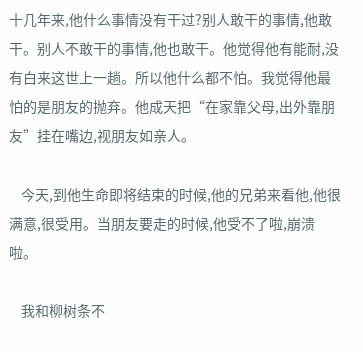十几年来,他什么事情没有干过?别人敢干的事情,他敢干。别人不敢干的事情,他也敢干。他觉得他有能耐,没有白来这世上一趟。所以他什么都不怕。我觉得他最怕的是朋友的抛弃。他成天把“在家靠父母,出外靠朋友”挂在嘴边,视朋友如亲人。

    今天,到他生命即将结束的时候,他的兄弟来看他,他很满意,很受用。当朋友要走的时候,他受不了啦,崩溃啦。

    我和柳树条不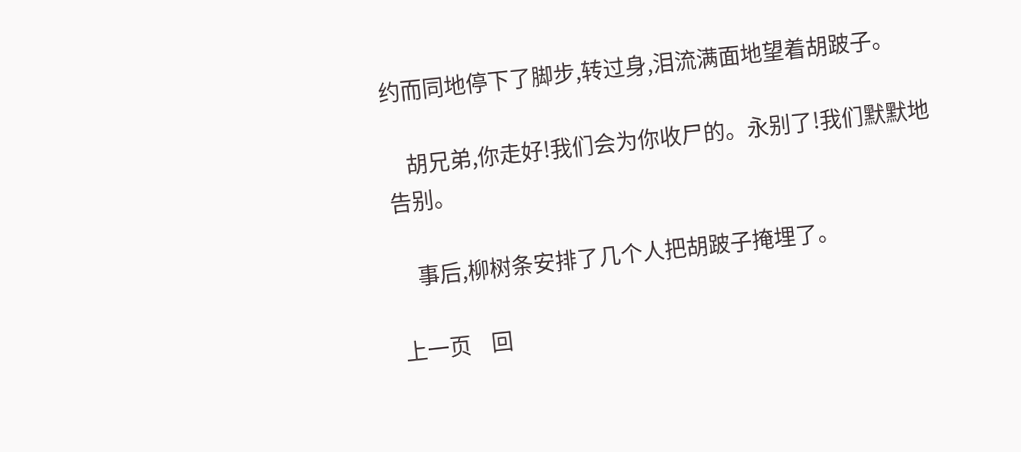约而同地停下了脚步,转过身,泪流满面地望着胡跛子。

    胡兄弟,你走好!我们会为你收尸的。永别了!我们默默地告别。

    事后,柳树条安排了几个人把胡跛子掩埋了。

上一页    回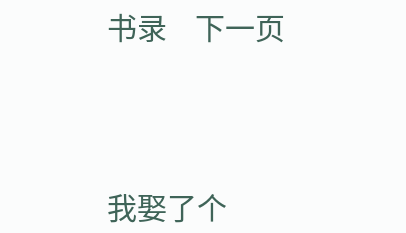书录    下一页




我娶了个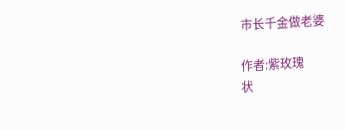市长千金做老婆

作者:紫玫瑰
状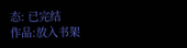态: 已完结
作品:放入书架